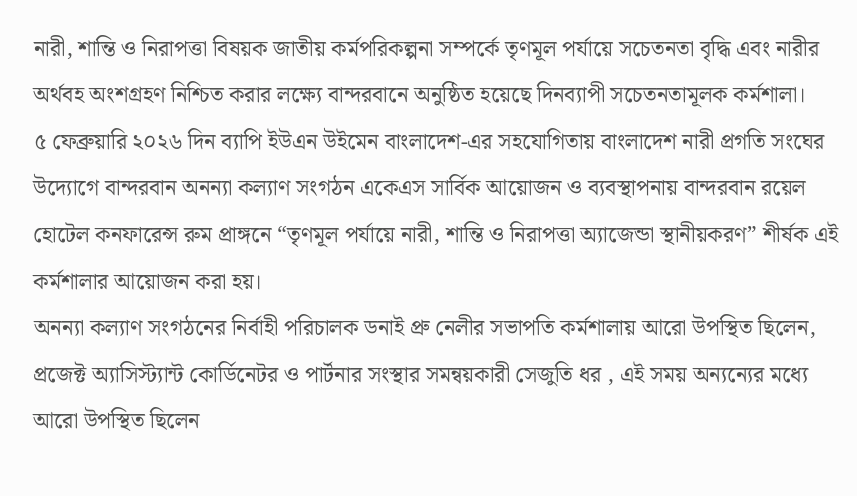নারী, শান্তি ও নিরাপত্তা বিষয়ক জাতীয় কর্মপরিকল্পনা সম্পর্কে তৃণমূল পর্যায়ে সচেতনতা বৃদ্ধি এবং নারীর অর্থবহ অংশগ্রহণ নিশ্চিত করার লক্ষ্যে বান্দরবানে অনুষ্ঠিত হয়েছে দিনব্যাপী সচেতনতামূলক কর্মশালা।
৫ ফেব্রুয়ারি ২০২৬ দিন ব্যাপি ইউএন উইমেন বাংলাদেশ-এর সহযোগিতায় বাংলাদেশ নারী প্রগতি সংঘের উদ্যোগে বান্দরবান অনন্যা কল্যাণ সংগঠন একেএস সার্বিক আয়োজন ও ব্যবস্থাপনায় বান্দরবান রয়েল হোটেল কনফারেন্স রুম প্রাঙ্গনে “তৃণমূল পর্যায়ে নারী, শান্তি ও নিরাপত্তা অ্যাজেন্ডা স্থানীয়করণ” শীর্ষক এই কর্মশালার আয়োজন করা হয়।
অনন্যা কল্যাণ সংগঠনের নির্বাহী পরিচালক ডনাই প্রু নেলীর সভাপতি কর্মশালায় আরো উপস্থিত ছিলেন, প্রজেক্ট অ্যাসিস্ট্যান্ট কোর্ডিনেটর ও পার্টনার সংস্থার সমন্বয়কারী সেজুতি ধর , এই সময় অন্যন্যের মধ্যে আরো উপস্থিত ছিলেন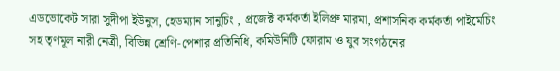এডভোকেট সারা সুদীপা ইউনুস, হেডম্যান সানুচিং , প্রজেক্ট কর্মকর্তা ইলিপ্রু মারমা, প্রশাসনিক কর্মকর্তা পাইমেচিং সহ তৃণমূল নারী নেত্রী, বিভিন্ন শ্রেণি-পেশার প্রতিনিধি, কমিউনিটি ফোরাম ও যুব সংগঠনের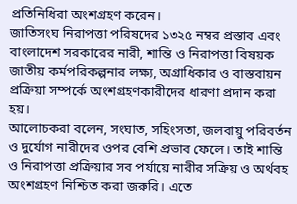প্রতিনিধিরা অংশগ্রহণ করেন।
জাতিসংঘ নিরাপত্তা পরিষদের ১৩২৫ নম্বর প্রস্তাব এবং বাংলাদেশ সরকারের নারী, শান্তি ও নিরাপত্তা বিষয়ক জাতীয় কর্মপরিকল্পনার লক্ষ্য, অগ্রাধিকার ও বাস্তবায়ন প্রক্রিয়া সম্পর্কে অংশগ্রহণকারীদের ধারণা প্রদান করা হয়।
আলোচকরা বলেন, সংঘাত, সহিংসতা, জলবায়ু পরিবর্তন ও দুর্যোগ নারীদের ওপর বেশি প্রভাব ফেলে। তাই শান্তি ও নিরাপত্তা প্রক্রিয়ার সব পর্যায়ে নারীর সক্রিয় ও অর্থবহ অংশগ্রহণ নিশ্চিত করা জরুরি। এতে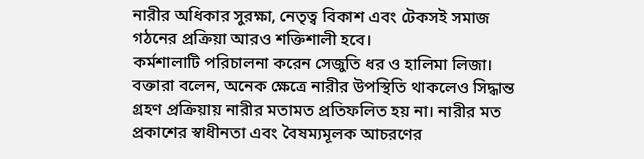নারীর অধিকার সুরক্ষা, নেতৃত্ব বিকাশ এবং টেকসই সমাজ গঠনের প্রক্রিয়া আরও শক্তিশালী হবে।
কর্মশালাটি পরিচালনা করেন সেজুতি ধর ও হালিমা লিজা। বক্তারা বলেন, অনেক ক্ষেত্রে নারীর উপস্থিতি থাকলেও সিদ্ধান্ত গ্রহণ প্রক্রিয়ায় নারীর মতামত প্রতিফলিত হয় না। নারীর মত প্রকাশের স্বাধীনতা এবং বৈষম্যমূলক আচরণের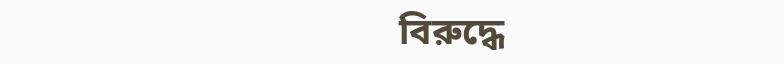বিরুদ্ধে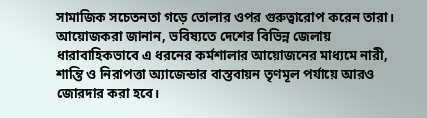সামাজিক সচেতনতা গড়ে তোলার ওপর গুরুত্বারোপ করেন তারা।
আয়োজকরা জানান, ভবিষ্যতে দেশের বিভিন্ন জেলায় ধারাবাহিকভাবে এ ধরনের কর্মশালার আয়োজনের মাধ্যমে নারী, শান্তি ও নিরাপত্তা অ্যাজেন্ডার বাস্তবায়ন তৃণমূল পর্যায়ে আরও জোরদার করা হবে।